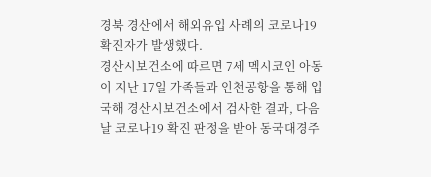경북 경산에서 해외유입 사례의 코로나19 확진자가 발생했다.
경산시보건소에 따르면 7세 멕시코인 아동이 지난 17일 가족들과 인천공항을 통해 입국해 경산시보건소에서 검사한 결과, 다음날 코로나19 확진 판정을 받아 동국대경주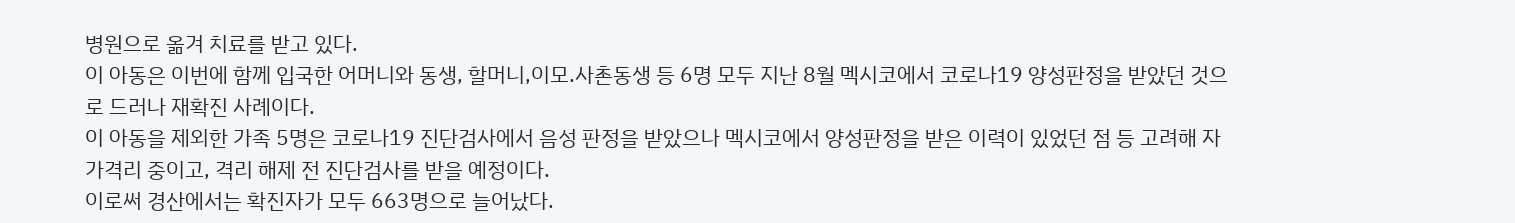병원으로 옮겨 치료를 받고 있다.
이 아동은 이번에 함께 입국한 어머니와 동생, 할머니,이모.사촌동생 등 6명 모두 지난 8월 멕시코에서 코로나19 양성판정을 받았던 것으로 드러나 재확진 사례이다.
이 아동을 제외한 가족 5명은 코로나19 진단검사에서 음성 판정을 받았으나 멕시코에서 양성판정을 받은 이력이 있었던 점 등 고려해 자가격리 중이고, 격리 해제 전 진단검사를 받을 예정이다.
이로써 경산에서는 확진자가 모두 663명으로 늘어났다.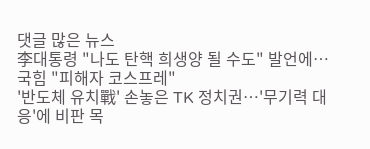댓글 많은 뉴스
李대통령 "나도 탄핵 희생양 될 수도" 발언에…국힘 "피해자 코스프레"
'반도체 유치戰' 손놓은 TK 정치권…'무기력 대응'에 비판 목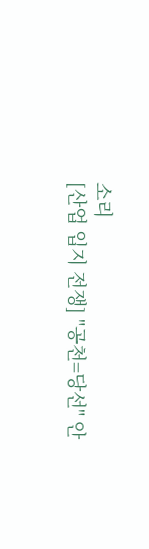소리
[산업 입지 전쟁] "공천=당선" 안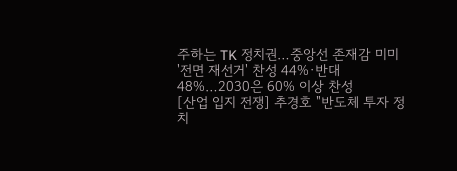주하는 TK 정치권…중앙선 존재감 미미
'전면 재선거' 찬성 44%·반대 48%…2030은 60% 이상 찬성
[산업 입지 전쟁] 추경호 "반도체 투자 정치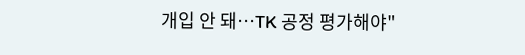개입 안 돼…TK 공정 평가해야"